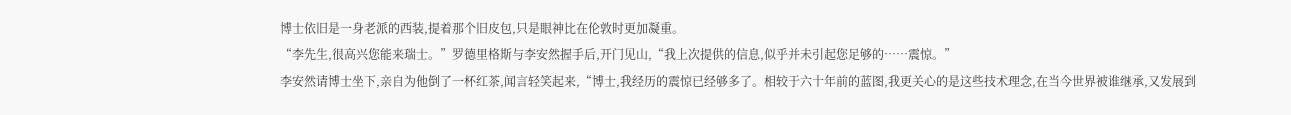博士依旧是一身老派的西装,提着那个旧皮包,只是眼神比在伦敦时更加凝重。
“李先生,很高兴您能来瑞士。”罗德里格斯与李安然握手后,开门见山,“我上次提供的信息,似乎并未引起您足够的……震惊。”
李安然请博士坐下,亲自为他倒了一杯红茶,闻言轻笑起来,“博士,我经历的震惊已经够多了。相较于六十年前的蓝图,我更关心的是这些技术理念,在当今世界被谁继承,又发展到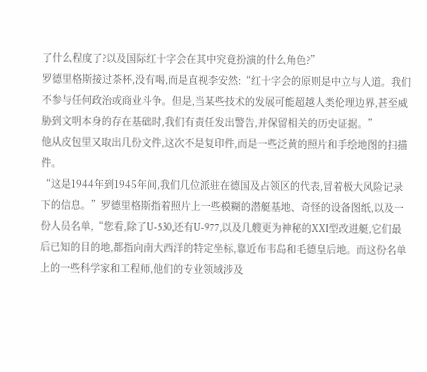了什么程度了?以及国际红十字会在其中究竟扮演的什么角色?”
罗德里格斯接过茶杯,没有喝,而是直视李安然:“红十字会的原则是中立与人道。我们不参与任何政治或商业斗争。但是,当某些技术的发展可能超越人类伦理边界,甚至威胁到文明本身的存在基础时,我们有责任发出警告,并保留相关的历史证据。”
他从皮包里又取出几份文件,这次不是复印件,而是一些泛黄的照片和手绘地图的扫描件。
“这是1944年到1945年间,我们几位派驻在德国及占领区的代表,冒着极大风险记录下的信息。”罗德里格斯指着照片上一些模糊的潜艇基地、奇怪的设备图纸,以及一份人员名单,“您看,除了U-530,还有U-977,以及几艘更为神秘的XXI型改进艇,它们最后已知的目的地,都指向南大西洋的特定坐标,靠近布韦岛和毛德皇后地。而这份名单上的一些科学家和工程师,他们的专业领域涉及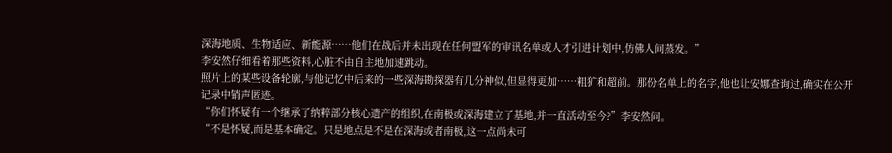深海地质、生物适应、新能源……他们在战后并未出现在任何盟军的审讯名单或人才引进计划中,仿佛人间蒸发。”
李安然仔细看着那些资料,心脏不由自主地加速跳动。
照片上的某些设备轮廓,与他记忆中后来的一些深海勘探器有几分神似,但显得更加……粗犷和超前。那份名单上的名字,他也让安娜查询过,确实在公开记录中销声匿迹。
“你们怀疑有一个继承了纳粹部分核心遗产的组织,在南极或深海建立了基地,并一直活动至今?”李安然问。
“不是怀疑,而是基本确定。只是地点是不是在深海或者南极,这一点尚未可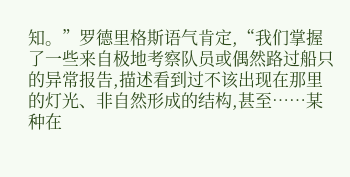知。”罗德里格斯语气肯定,“我们掌握了一些来自极地考察队员或偶然路过船只的异常报告,描述看到过不该出现在那里的灯光、非自然形成的结构,甚至……某种在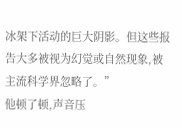冰架下活动的巨大阴影。但这些报告大多被视为幻觉或自然现象,被主流科学界忽略了。”
他顿了顿,声音压